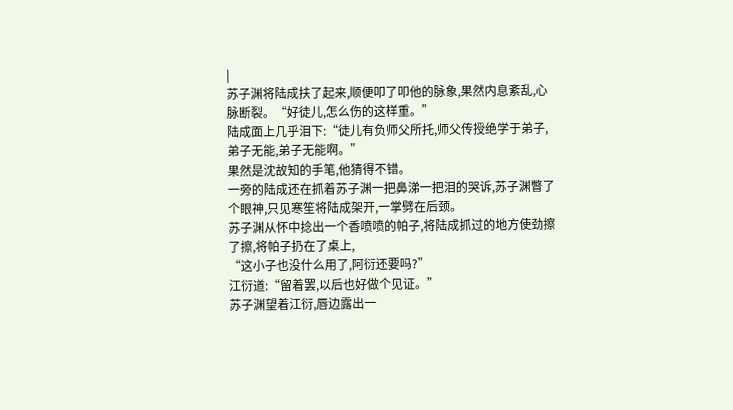|
苏子渊将陆成扶了起来,顺便叩了叩他的脉象,果然内息紊乱,心脉断裂。“好徒儿,怎么伤的这样重。”
陆成面上几乎泪下:“徒儿有负师父所托,师父传授绝学于弟子,弟子无能,弟子无能啊。”
果然是沈故知的手笔,他猜得不错。
一旁的陆成还在抓着苏子渊一把鼻涕一把泪的哭诉,苏子渊瞥了个眼神,只见寒笙将陆成架开,一掌劈在后颈。
苏子渊从怀中捻出一个香喷喷的帕子,将陆成抓过的地方使劲擦了擦,将帕子扔在了桌上,
“这小子也没什么用了,阿衍还要吗?”
江衍道:“留着罢,以后也好做个见证。”
苏子渊望着江衍,唇边露出一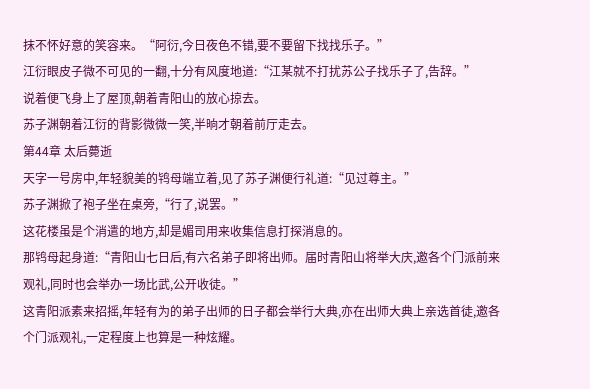抹不怀好意的笑容来。“阿衍,今日夜色不错,要不要留下找找乐子。”
江衍眼皮子微不可见的一翻,十分有风度地道:“江某就不打扰苏公子找乐子了,告辞。”
说着便飞身上了屋顶,朝着青阳山的放心掠去。
苏子渊朝着江衍的背影微微一笑,半晌才朝着前厅走去。
第44章 太后薨逝
天字一号房中,年轻貌美的鸨母端立着,见了苏子渊便行礼道:“见过尊主。”
苏子渊掀了袍子坐在桌旁,“行了,说罢。”
这花楼虽是个消遣的地方,却是媚司用来收集信息打探消息的。
那鸨母起身道:“青阳山七日后,有六名弟子即将出师。届时青阳山将举大庆,邀各个门派前来观礼,同时也会举办一场比武,公开收徒。”
这青阳派素来招摇,年轻有为的弟子出师的日子都会举行大典,亦在出师大典上亲选首徒,邀各个门派观礼,一定程度上也算是一种炫耀。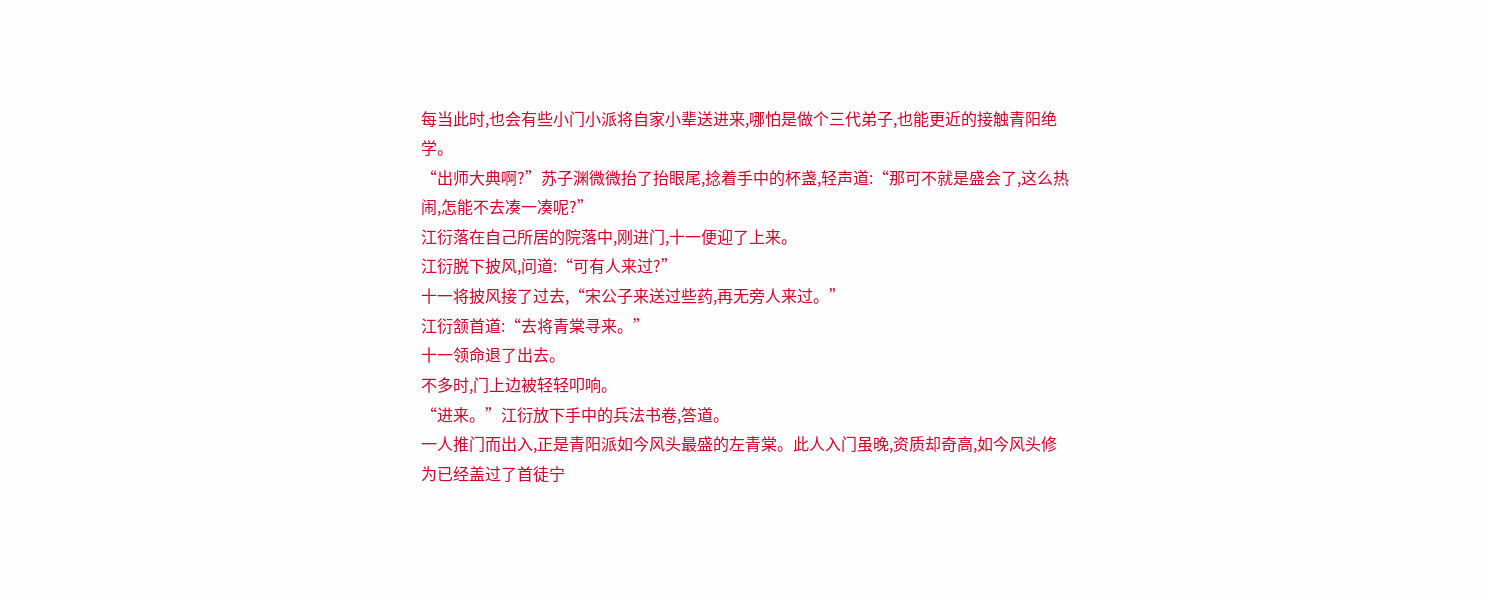每当此时,也会有些小门小派将自家小辈送进来,哪怕是做个三代弟子,也能更近的接触青阳绝学。
“出师大典啊?”苏子渊微微抬了抬眼尾,捻着手中的杯盏,轻声道:“那可不就是盛会了,这么热闹,怎能不去凑一凑呢?”
江衍落在自己所居的院落中,刚进门,十一便迎了上来。
江衍脱下披风,问道:“可有人来过?”
十一将披风接了过去,“宋公子来送过些药,再无旁人来过。”
江衍颔首道:“去将青棠寻来。”
十一领命退了出去。
不多时,门上边被轻轻叩响。
“进来。”江衍放下手中的兵法书卷,答道。
一人推门而出入,正是青阳派如今风头最盛的左青棠。此人入门虽晚,资质却奇高,如今风头修为已经盖过了首徒宁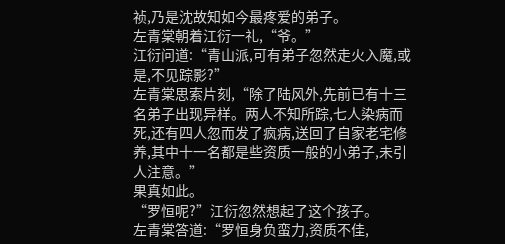祯,乃是沈故知如今最疼爱的弟子。
左青棠朝着江衍一礼,“爷。”
江衍问道:“青山派,可有弟子忽然走火入魔,或是,不见踪影?”
左青棠思索片刻,“除了陆风外,先前已有十三名弟子出现异样。两人不知所踪,七人染病而死,还有四人忽而发了疯病,送回了自家老宅修养,其中十一名都是些资质一般的小弟子,未引人注意。”
果真如此。
“罗恒呢?”江衍忽然想起了这个孩子。
左青棠答道:“罗恒身负蛮力,资质不佳,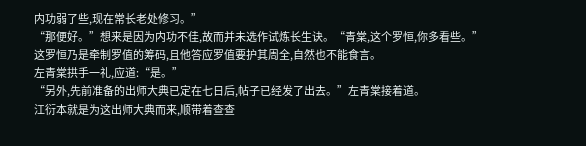内功弱了些,现在常长老处修习。”
“那便好。”想来是因为内功不佳,故而并未选作试炼长生诀。“青棠,这个罗恒,你多看些。”
这罗恒乃是牵制罗值的筹码,且他答应罗值要护其周全,自然也不能食言。
左青棠拱手一礼,应道:“是。”
“另外,先前准备的出师大典已定在七日后,帖子已经发了出去。”左青棠接着道。
江衍本就是为这出师大典而来,顺带着查查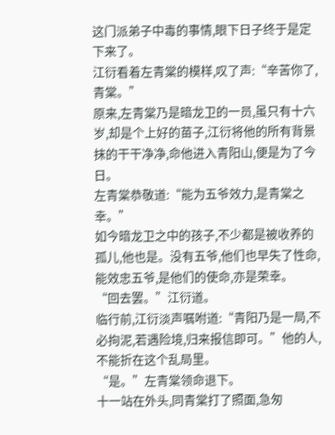这门派弟子中毒的事情,眼下日子终于是定下来了。
江衍看着左青棠的模样,叹了声:“辛苦你了,青棠。”
原来,左青棠乃是暗龙卫的一员,虽只有十六岁,却是个上好的苗子,江衍将他的所有背景抹的干干净净,命他进入青阳山,便是为了今日。
左青棠恭敬道:“能为五爷效力,是青棠之幸。”
如今暗龙卫之中的孩子,不少都是被收养的孤儿,他也是。没有五爷,他们也早失了性命,能效忠五爷,是他们的使命,亦是荣幸。
“回去罢。”江衍道。
临行前,江衍淡声嘱咐道:“青阳乃是一局,不必拘泥,若遇险境,归来报信即可。”他的人,不能折在这个乱局里。
“是。”左青棠领命退下。
十一站在外头,同青棠打了照面,急匆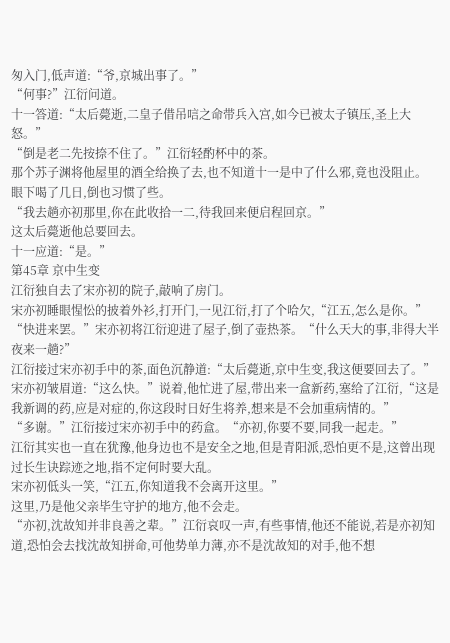匆入门,低声道:“爷,京城出事了。”
“何事?”江衍问道。
十一答道:“太后薨逝,二皇子借吊唁之命带兵入宫,如今已被太子镇压,圣上大怒。”
“倒是老二先按捺不住了。”江衍轻酌杯中的茶。
那个苏子渊将他屋里的酒全给换了去,也不知道十一是中了什么邪,竟也没阻止。
眼下喝了几日,倒也习惯了些。
“我去趟亦初那里,你在此收拾一二,待我回来便启程回京。”
这太后薨逝他总要回去。
十一应道:“是。”
第45章 京中生变
江衍独自去了宋亦初的院子,敲响了房门。
宋亦初睡眼惺忪的披着外衫,打开门,一见江衍,打了个哈欠,“江五,怎么是你。”
“快进来罢。”宋亦初将江衍迎进了屋子,倒了壶热茶。“什么天大的事,非得大半夜来一趟?”
江衍接过宋亦初手中的茶,面色沉静道:“太后薨逝,京中生变,我这便要回去了。”
宋亦初皱眉道:“这么快。”说着,他忙进了屋,带出来一盒新药,塞给了江衍,“这是我新调的药,应是对症的,你这段时日好生将养,想来是不会加重病情的。”
“多谢。”江衍接过宋亦初手中的药盒。“亦初,你要不要,同我一起走。”
江衍其实也一直在犹豫,他身边也不是安全之地,但是青阳派,恐怕更不是,这曾出现过长生诀踪迹之地,指不定何时要大乱。
宋亦初低头一笑,“江五,你知道我不会离开这里。”
这里,乃是他父亲毕生守护的地方,他不会走。
“亦初,沈故知并非良善之辈。”江衍哀叹一声,有些事情,他还不能说,若是亦初知道,恐怕会去找沈故知拼命,可他势单力薄,亦不是沈故知的对手,他不想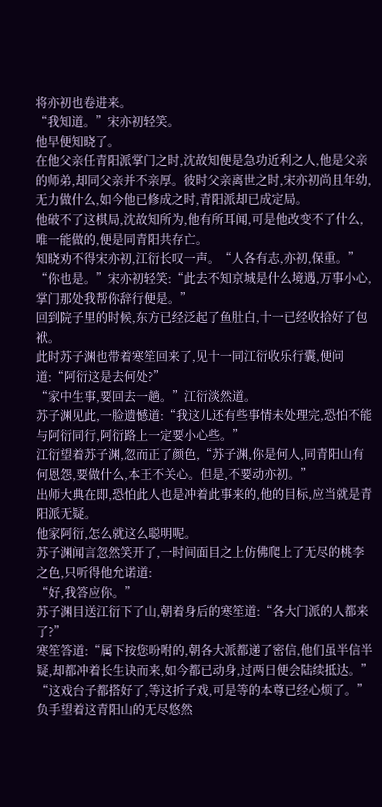将亦初也卷进来。
“我知道。”宋亦初轻笑。
他早便知晓了。
在他父亲任青阳派掌门之时,沈故知便是急功近利之人,他是父亲的师弟,却同父亲并不亲厚。彼时父亲离世之时,宋亦初尚且年幼,无力做什么,如今他已修成之时,青阳派却已成定局。
他破不了这棋局,沈故知所为,他有所耳闻,可是他改变不了什么,唯一能做的,便是同青阳共存亡。
知晓劝不得宋亦初,江衍长叹一声。“人各有志,亦初,保重。”
“你也是。”宋亦初轻笑:“此去不知京城是什么境遇,万事小心,掌门那处我帮你辞行便是。”
回到院子里的时候,东方已经泛起了鱼肚白,十一已经收拾好了包袱。
此时苏子渊也带着寒笙回来了,见十一同江衍收乐行囊,便问道:“阿衍这是去何处?”
“家中生事,要回去一趟。”江衍淡然道。
苏子渊见此,一脸遗憾道:“我这儿还有些事情未处理完,恐怕不能与阿衍同行,阿衍路上一定要小心些。”
江衍望着苏子渊,忽而正了颜色,“苏子渊,你是何人,同青阳山有何恩怨,要做什么,本王不关心。但是,不要动亦初。”
出师大典在即,恐怕此人也是冲着此事来的,他的目标,应当就是青阳派无疑。
他家阿衍,怎么就这么聪明呢。
苏子渊闻言忽然笑开了,一时间面目之上仿佛爬上了无尽的桃李之色,只听得他允诺道:
“好,我答应你。”
苏子渊目送江衍下了山,朝着身后的寒笙道:“各大门派的人都来了?”
寒笙答道:“属下按您吩咐的,朝各大派都递了密信,他们虽半信半疑,却都冲着长生诀而来,如今都已动身,过两日便会陆续抵达。”
“这戏台子都搭好了,等这折子戏,可是等的本尊已经心烦了。” 负手望着这青阳山的无尽悠然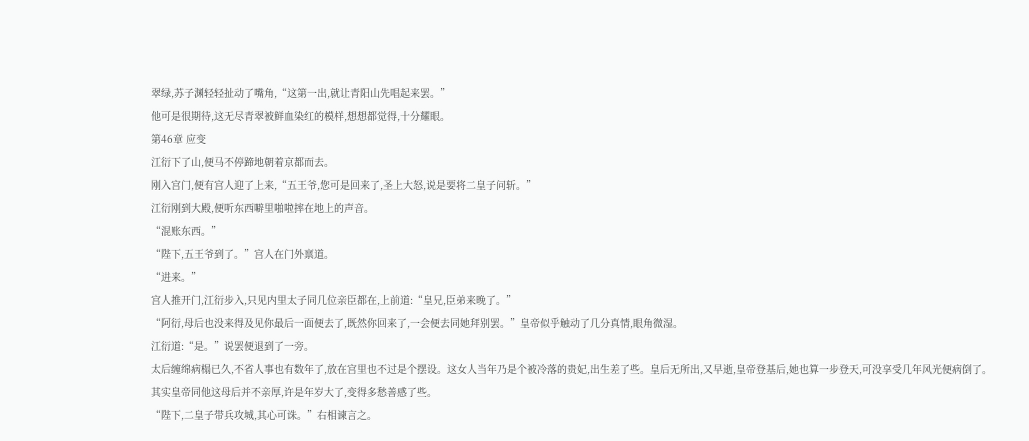翠绿,苏子渊轻轻扯动了嘴角,“这第一出,就让青阳山先唱起来罢。”
他可是很期待,这无尽青翠被鲜血染红的模样,想想都觉得,十分耀眼。
第46章 应变
江衍下了山,便马不停蹄地朝着京都而去。
刚入宫门,便有宫人迎了上来,“五王爷,您可是回来了,圣上大怒,说是要将二皇子问斩。”
江衍刚到大殿,便听东西噼里啪啦摔在地上的声音。
“混账东西。”
“陛下,五王爷到了。”宫人在门外禀道。
“进来。”
宫人推开门,江衍步入,只见内里太子同几位亲臣都在,上前道:“皇兄,臣弟来晚了。”
“阿衍,母后也没来得及见你最后一面便去了,既然你回来了,一会便去同她拜别罢。”皇帝似乎触动了几分真情,眼角微湿。
江衍道:“是。”说罢便退到了一旁。
太后缠绵病榻已久,不省人事也有数年了,放在宫里也不过是个摆设。这女人当年乃是个被冷落的贵妃,出生差了些。皇后无所出,又早逝,皇帝登基后,她也算一步登天,可没享受几年风光便病倒了。
其实皇帝同他这母后并不亲厚,许是年岁大了,变得多愁善感了些。
“陛下,二皇子带兵攻城,其心可诛。”右相谏言之。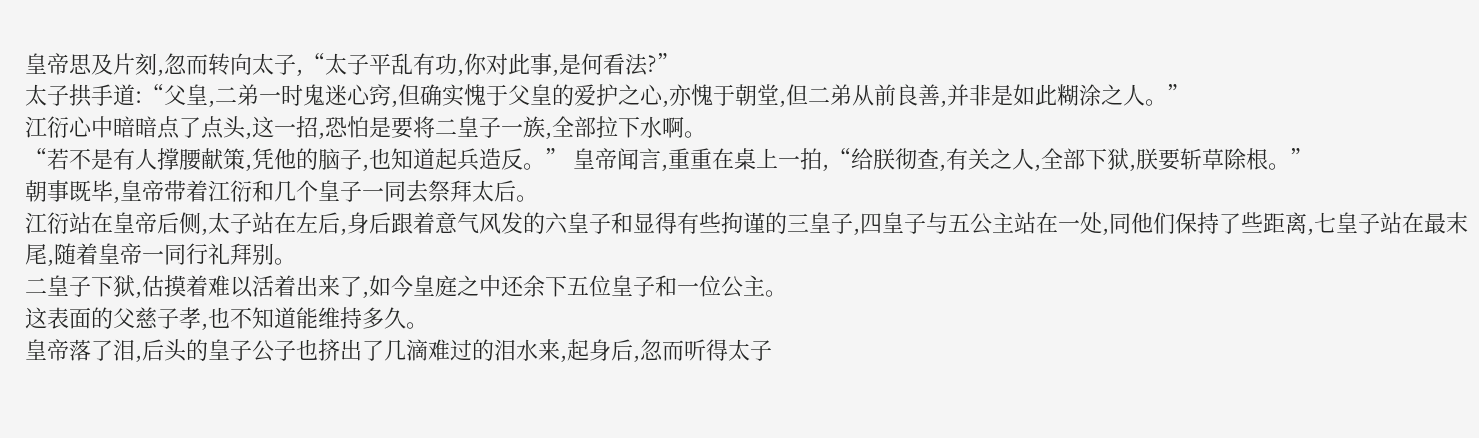皇帝思及片刻,忽而转向太子,“太子平乱有功,你对此事,是何看法?”
太子拱手道:“父皇,二弟一时鬼迷心窍,但确实愧于父皇的爱护之心,亦愧于朝堂,但二弟从前良善,并非是如此糊涂之人。”
江衍心中暗暗点了点头,这一招,恐怕是要将二皇子一族,全部拉下水啊。
“若不是有人撑腰献策,凭他的脑子,也知道起兵造反。” 皇帝闻言,重重在桌上一拍,“给朕彻查,有关之人,全部下狱,朕要斩草除根。”
朝事既毕,皇帝带着江衍和几个皇子一同去祭拜太后。
江衍站在皇帝后侧,太子站在左后,身后跟着意气风发的六皇子和显得有些拘谨的三皇子,四皇子与五公主站在一处,同他们保持了些距离,七皇子站在最末尾,随着皇帝一同行礼拜别。
二皇子下狱,估摸着难以活着出来了,如今皇庭之中还余下五位皇子和一位公主。
这表面的父慈子孝,也不知道能维持多久。
皇帝落了泪,后头的皇子公子也挤出了几滴难过的泪水来,起身后,忽而听得太子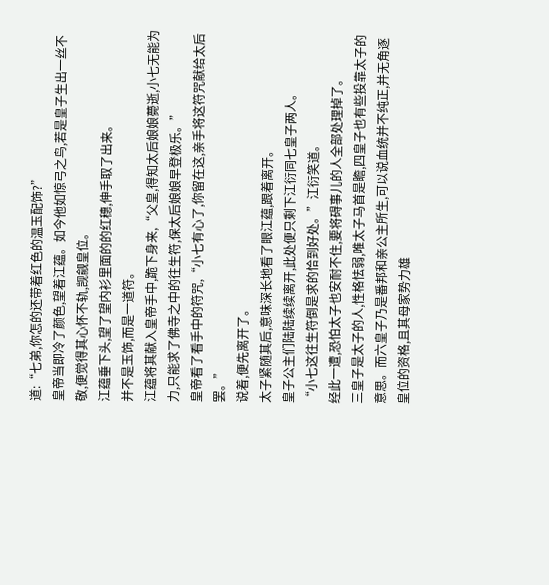道:“七弟,你怎的还带着红色的温玉配饰?”
皇帝当即冷了颜色,望着江蕴。如今他如惊弓之鸟,若是皇子生出一丝不敬,便觉得其心怀不轨,觊觎皇位。
江蕴垂下头,望了望内衫里面的的红穗,伸手取了出来。
并不是玉饰,而是一道符。
江蕴将其献入皇帝手中,跪下身来,“父皇,得知太后娘娘薨逝,小七无能为力,只能求了佛寺之中的往生符,保太后娘娘早登极乐。”
皇帝看了看手中的符咒,“小七有心了,你留在这,亲手将这符咒献给太后罢。”
说着,便先离开了。
太子紧随其后,意味深长地看了眼江蕴,跟着离开。
皇子公主们陆陆续续离开,此处便只剩下江衍同七皇子两人。
“小七这往生符倒是求的恰到好处。”江衍笑道。
经此一遭,恐怕太子也安耐不住,要将碍事儿的人全部处理掉了。
三皇子是太子的人,性格怯弱,唯太子马首是瞻,四皇子也有些投靠太子的意思。而六皇子乃是番邦和亲公主所生,可以说血统并不纯正,并无角逐皇位的资格,且其母家势力雄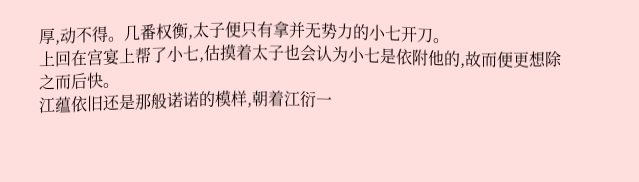厚,动不得。几番权衡,太子便只有拿并无势力的小七开刀。
上回在宫宴上帮了小七,估摸着太子也会认为小七是依附他的,故而便更想除之而后快。
江蕴依旧还是那般诺诺的模样,朝着江衍一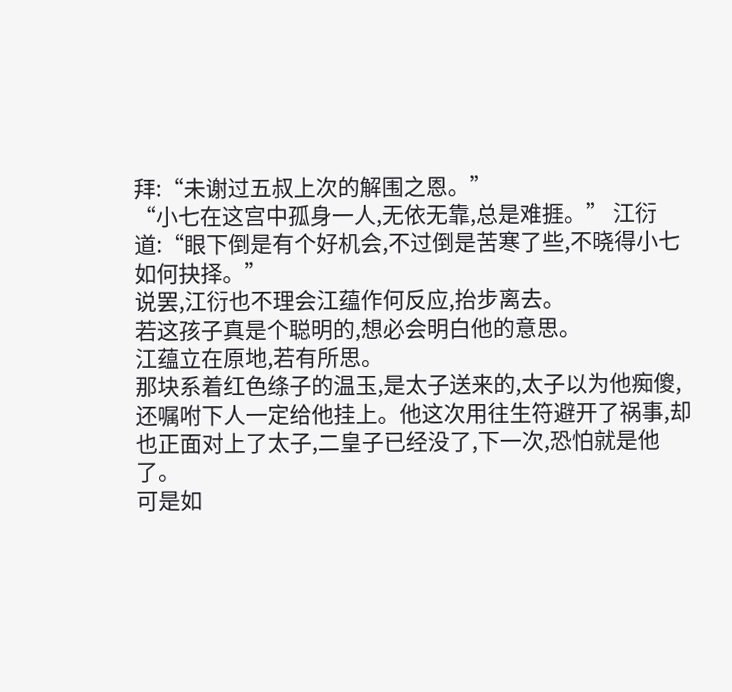拜:“未谢过五叔上次的解围之恩。”
“小七在这宫中孤身一人,无依无靠,总是难捱。” 江衍道:“眼下倒是有个好机会,不过倒是苦寒了些,不晓得小七如何抉择。”
说罢,江衍也不理会江蕴作何反应,抬步离去。
若这孩子真是个聪明的,想必会明白他的意思。
江蕴立在原地,若有所思。
那块系着红色绦子的温玉,是太子送来的,太子以为他痴傻,还嘱咐下人一定给他挂上。他这次用往生符避开了祸事,却也正面对上了太子,二皇子已经没了,下一次,恐怕就是他了。
可是如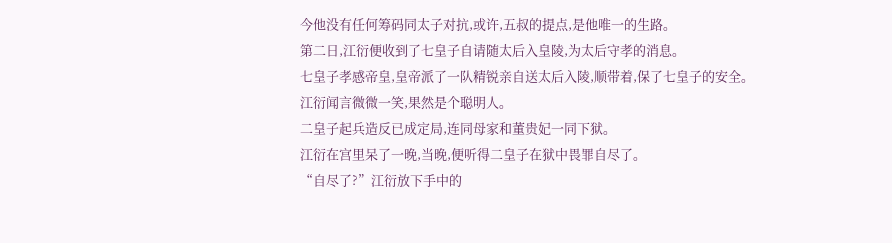今他没有任何筹码同太子对抗,或许,五叔的提点,是他唯一的生路。
第二日,江衍便收到了七皇子自请随太后入皇陵,为太后守孝的消息。
七皇子孝感帝皇,皇帝派了一队精锐亲自送太后入陵,顺带着,保了七皇子的安全。
江衍闻言微微一笑,果然是个聪明人。
二皇子起兵造反已成定局,连同母家和董贵妃一同下狱。
江衍在宫里呆了一晚,当晚,便听得二皇子在狱中畏罪自尽了。
“自尽了?”江衍放下手中的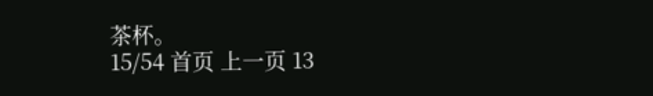茶杯。
15/54 首页 上一页 13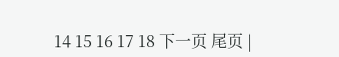14 15 16 17 18 下一页 尾页 |